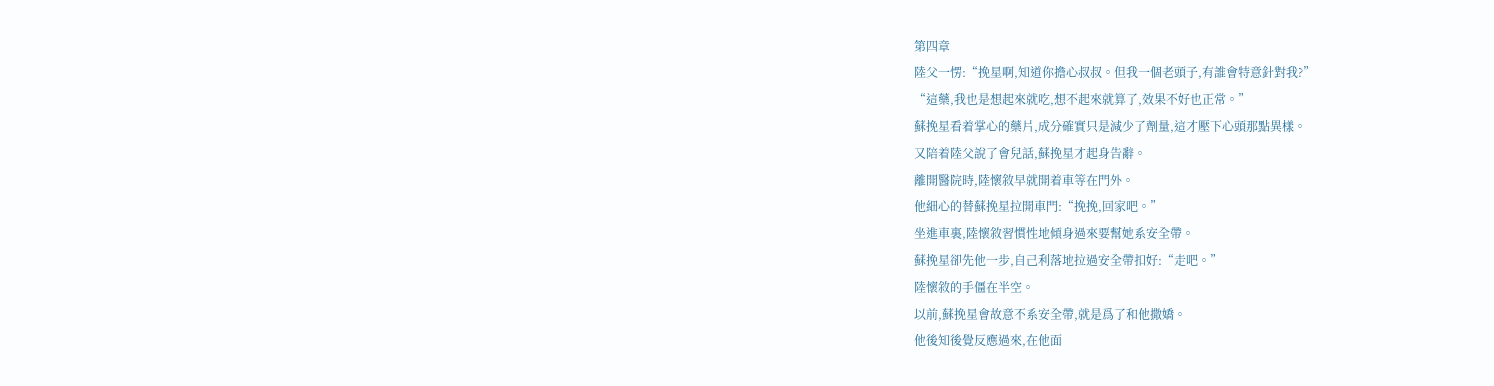第四章
陸父一愣:“挽星啊,知道你擔心叔叔。但我一個老頭子,有誰會特意針對我?”
“這藥,我也是想起來就吃,想不起來就算了,效果不好也正常。”
蘇挽星看着掌心的藥片,成分確實只是減少了劑量,這才壓下心頭那點異樣。
又陪着陸父說了會兒話,蘇挽星才起身告辭。
離開醫院時,陸懷敘早就開着車等在門外。
他細心的替蘇挽星拉開車門:“挽挽,回家吧。”
坐進車裏,陸懷敘習慣性地傾身過來要幫她系安全帶。
蘇挽星卻先他一步,自己利落地拉過安全帶扣好:“走吧。”
陸懷敘的手僵在半空。
以前,蘇挽星會故意不系安全帶,就是爲了和他撒嬌。
他後知後覺反應過來,在他面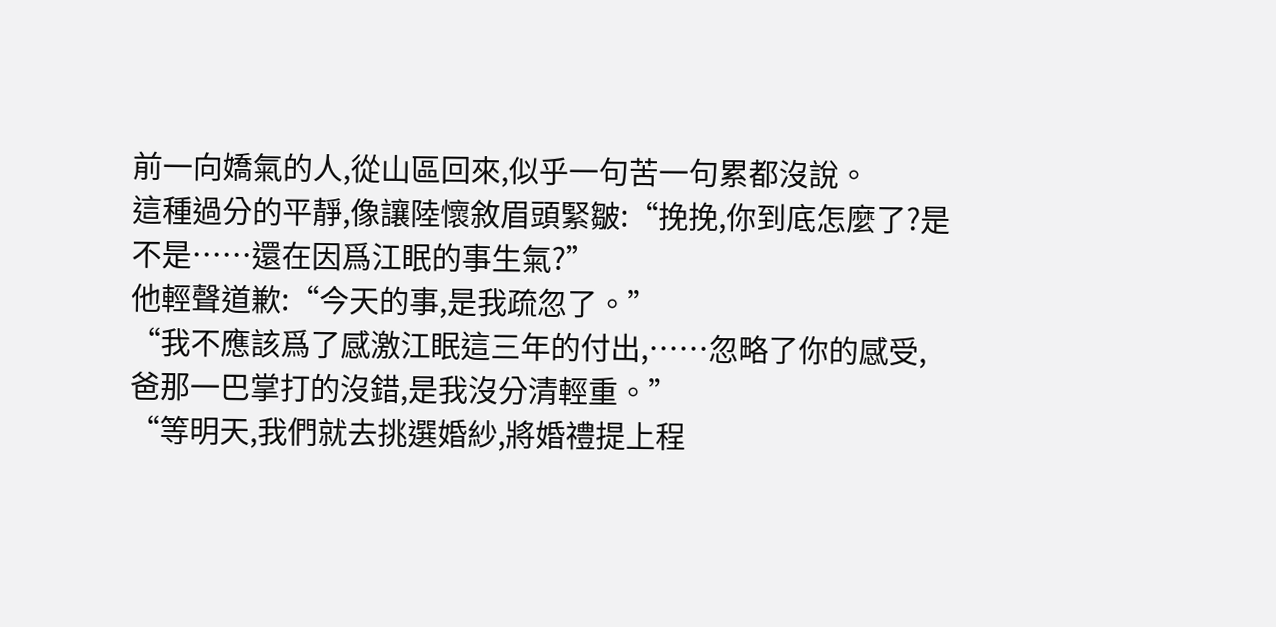前一向嬌氣的人,從山區回來,似乎一句苦一句累都沒說。
這種過分的平靜,像讓陸懷敘眉頭緊皺:“挽挽,你到底怎麼了?是不是……還在因爲江眠的事生氣?”
他輕聲道歉:“今天的事,是我疏忽了。”
“我不應該爲了感激江眠這三年的付出,……忽略了你的感受,爸那一巴掌打的沒錯,是我沒分清輕重。”
“等明天,我們就去挑選婚紗,將婚禮提上程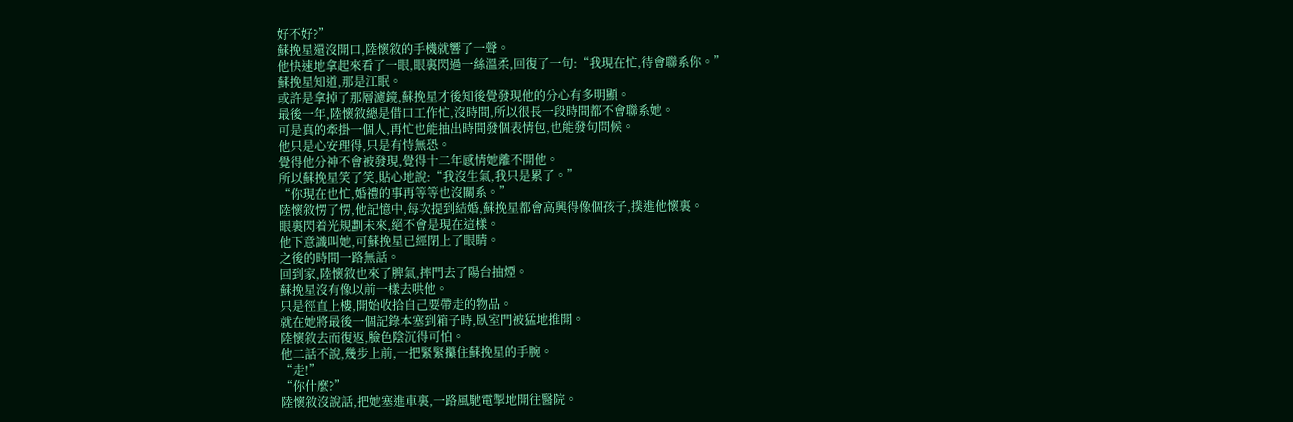好不好?”
蘇挽星還沒開口,陸懷敘的手機就響了一聲。
他快速地拿起來看了一眼,眼裏閃過一絲溫柔,回復了一句:“我現在忙,待會聯系你。”
蘇挽星知道,那是江眠。
或許是拿掉了那層濾鏡,蘇挽星才後知後覺發現他的分心有多明顯。
最後一年,陸懷敘總是借口工作忙,沒時間,所以很長一段時間都不會聯系她。
可是真的牽掛一個人,再忙也能抽出時間發個表情包,也能發句問候。
他只是心安理得,只是有恃無恐。
覺得他分神不會被發現,覺得十二年感情她離不開他。
所以蘇挽星笑了笑,貼心地說:“我沒生氣,我只是累了。”
“你現在也忙,婚禮的事再等等也沒關系。”
陸懷敘愣了愣,他記憶中,每次提到結婚,蘇挽星都會高興得像個孩子,撲進他懷裏。
眼裏閃着光規劃未來,絕不會是現在這樣。
他下意識叫她,可蘇挽星已經閉上了眼睛。
之後的時間一路無話。
回到家,陸懷敘也來了脾氣,摔門去了陽台抽煙。
蘇挽星沒有像以前一樣去哄他。
只是徑直上樓,開始收拾自己要帶走的物品。
就在她將最後一個記錄本塞到箱子時,臥室門被猛地推開。
陸懷敘去而復返,臉色陰沉得可怕。
他二話不說,幾步上前,一把緊緊攥住蘇挽星的手腕。
“走!”
“你什麼?”
陸懷敘沒說話,把她塞進車裏,一路風馳電掣地開往醫院。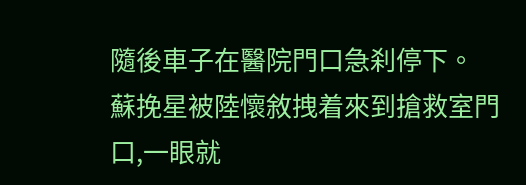隨後車子在醫院門口急刹停下。
蘇挽星被陸懷敘拽着來到搶救室門口,一眼就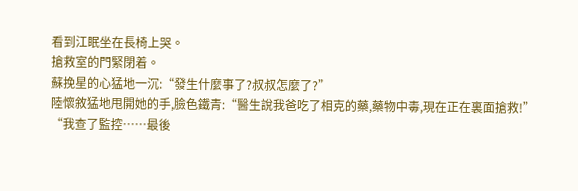看到江眠坐在長椅上哭。
搶救室的門緊閉着。
蘇挽星的心猛地一沉:“發生什麼事了?叔叔怎麼了?”
陸懷敘猛地甩開她的手,臉色鐵青:“醫生說我爸吃了相克的藥,藥物中毒,現在正在裏面搶救!”
“我查了監控……最後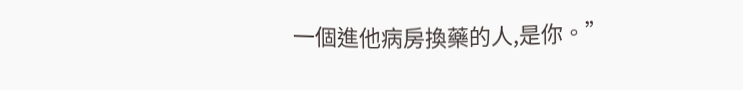一個進他病房換藥的人,是你。”